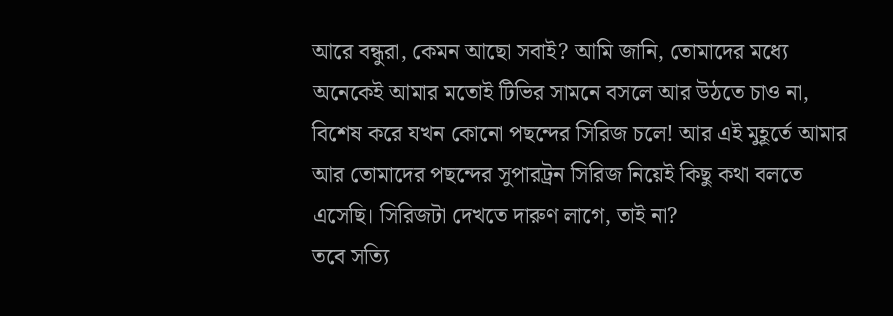আরে বন্ধুরা, কেমন আছো সবাই? আমি জানি, তোমাদের মধ্যে অনেকেই আমার মতোই টিভির সামনে বসলে আর উঠতে চাও না, বিশেষ করে যখন কোনো পছন্দের সিরিজ চলে! আর এই মুহূর্তে আমার আর তোমাদের পছন্দের সুপারট্রন সিরিজ নিয়েই কিছু কথা বলতে এসেছি। সিরিজটা দেখতে দারুণ লাগে, তাই না?
তবে সত্যি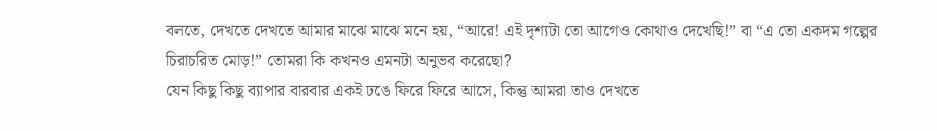বলতে, দেখতে দেখতে আমার মাঝে মাঝে মনে হয়, “আরে! এই দৃশ্যটা তো আগেও কোথাও দেখেছি!” বা “এ তো একদম গল্পের চিরাচরিত মোড়!” তোমরা কি কখনও এমনটা অনুভব করেছো?
যেন কিছু কিছু ব্যাপার বারবার একই ঢঙে ফিরে ফিরে আসে, কিন্তু আমরা তাও দেখতে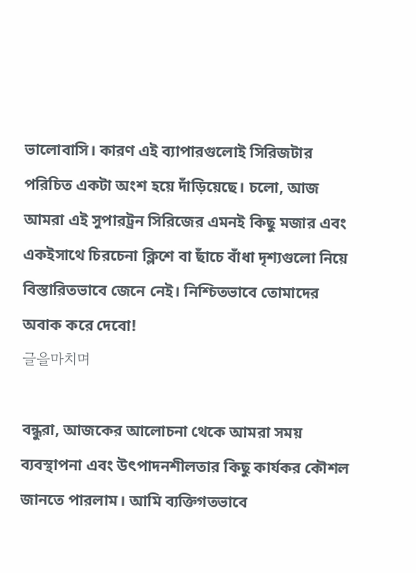ভালোবাসি। কারণ এই ব্যাপারগুলোই সিরিজটার পরিচিত একটা অংশ হয়ে দাঁড়িয়েছে। চলো, আজ আমরা এই সুপারট্রন সিরিজের এমনই কিছু মজার এবং একইসাথে চিরচেনা ক্লিশে বা ছাঁচে বাঁধা দৃশ্যগুলো নিয়ে বিস্তারিতভাবে জেনে নেই। নিশ্চিতভাবে তোমাদের অবাক করে দেবো!
글을마치며

বন্ধুরা, আজকের আলোচনা থেকে আমরা সময় ব্যবস্থাপনা এবং উৎপাদনশীলতার কিছু কার্যকর কৌশল জানতে পারলাম। আমি ব্যক্তিগতভাবে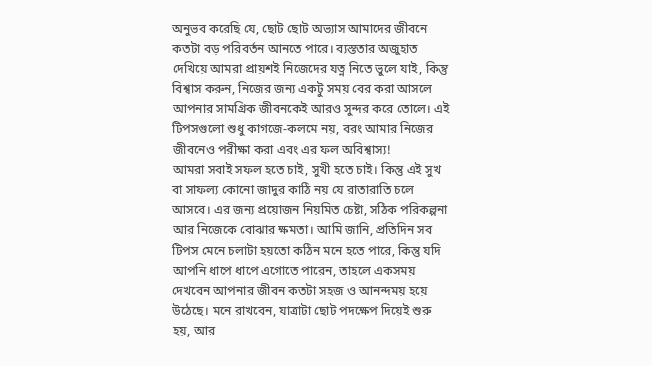অনুভব করেছি যে, ছোট ছোট অভ্যাস আমাদের জীবনে কতটা বড় পরিবর্তন আনতে পারে। ব্যস্ততার অজুহাত দেখিয়ে আমরা প্রায়শই নিজেদের যত্ন নিতে ভুলে যাই, কিন্তু বিশ্বাস করুন, নিজের জন্য একটু সময় বের করা আসলে আপনার সামগ্রিক জীবনকেই আরও সুন্দর করে তোলে। এই টিপসগুলো শুধু কাগজে-কলমে নয়, বরং আমার নিজের জীবনেও পরীক্ষা করা এবং এর ফল অবিশ্বাস্য!
আমরা সবাই সফল হতে চাই, সুখী হতে চাই। কিন্তু এই সুখ বা সাফল্য কোনো জাদুর কাঠি নয় যে রাতারাতি চলে আসবে। এর জন্য প্রয়োজন নিয়মিত চেষ্টা, সঠিক পরিকল্পনা আর নিজেকে বোঝার ক্ষমতা। আমি জানি, প্রতিদিন সব টিপস মেনে চলাটা হয়তো কঠিন মনে হতে পারে, কিন্তু যদি আপনি ধাপে ধাপে এগোতে পারেন, তাহলে একসময় দেখবেন আপনার জীবন কতটা সহজ ও আনন্দময় হয়ে উঠেছে। মনে রাখবেন, যাত্রাটা ছোট পদক্ষেপ দিয়েই শুরু হয়, আর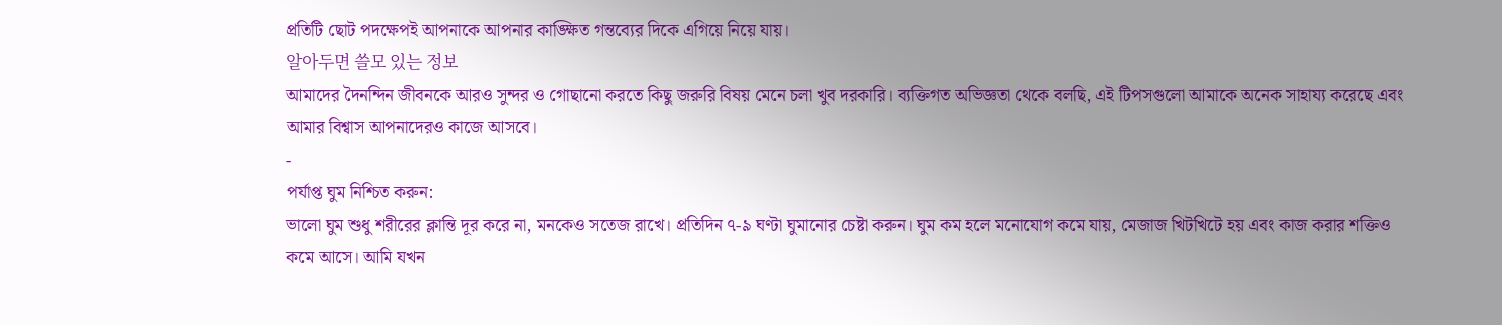প্রতিটি ছোট পদক্ষেপই আপনাকে আপনার কাঙ্ক্ষিত গন্তব্যের দিকে এগিয়ে নিয়ে যায়।
알아두면 쓸모 있는 정보
আমাদের দৈনন্দিন জীবনকে আরও সুন্দর ও গোছানো করতে কিছু জরুরি বিষয় মেনে চলা খুব দরকারি। ব্যক্তিগত অভিজ্ঞতা থেকে বলছি, এই টিপসগুলো আমাকে অনেক সাহায্য করেছে এবং আমার বিশ্বাস আপনাদেরও কাজে আসবে।
-
পর্যাপ্ত ঘুম নিশ্চিত করুন:
ভালো ঘুম শুধু শরীরের ক্লান্তি দূর করে না, মনকেও সতেজ রাখে। প্রতিদিন ৭-৯ ঘণ্টা ঘুমানোর চেষ্টা করুন। ঘুম কম হলে মনোযোগ কমে যায়, মেজাজ খিটখিটে হয় এবং কাজ করার শক্তিও কমে আসে। আমি যখন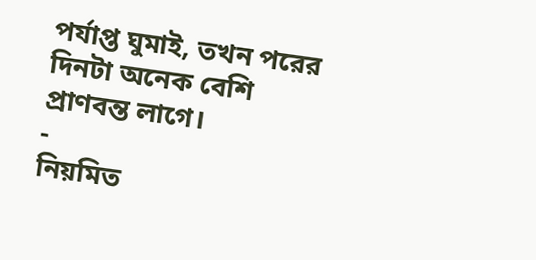পর্যাপ্ত ঘুমাই, তখন পরের দিনটা অনেক বেশি প্রাণবন্ত লাগে।
-
নিয়মিত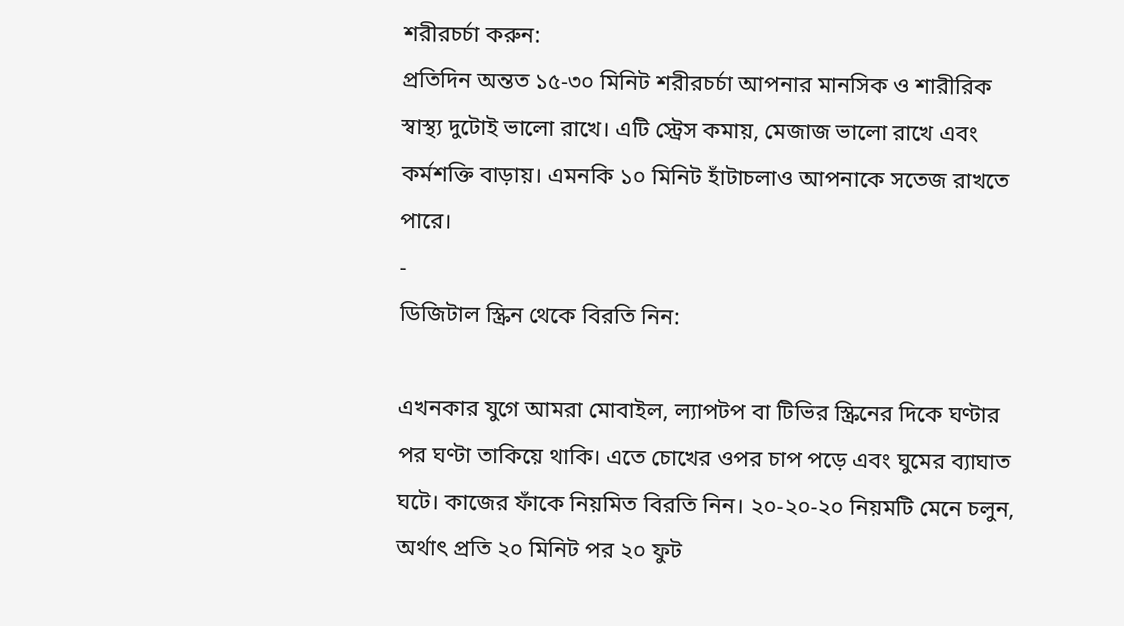শরীরচর্চা করুন:
প্রতিদিন অন্তত ১৫-৩০ মিনিট শরীরচর্চা আপনার মানসিক ও শারীরিক স্বাস্থ্য দুটোই ভালো রাখে। এটি স্ট্রেস কমায়, মেজাজ ভালো রাখে এবং কর্মশক্তি বাড়ায়। এমনকি ১০ মিনিট হাঁটাচলাও আপনাকে সতেজ রাখতে পারে।
-
ডিজিটাল স্ক্রিন থেকে বিরতি নিন:

এখনকার যুগে আমরা মোবাইল, ল্যাপটপ বা টিভির স্ক্রিনের দিকে ঘণ্টার পর ঘণ্টা তাকিয়ে থাকি। এতে চোখের ওপর চাপ পড়ে এবং ঘুমের ব্যাঘাত ঘটে। কাজের ফাঁকে নিয়মিত বিরতি নিন। ২০-২০-২০ নিয়মটি মেনে চলুন, অর্থাৎ প্রতি ২০ মিনিট পর ২০ ফুট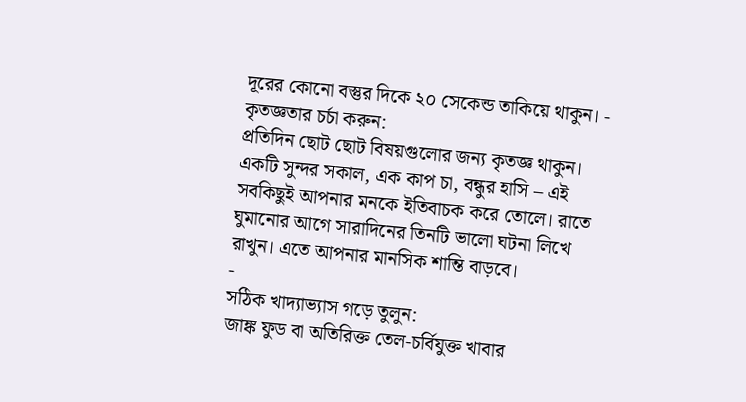দূরের কোনো বস্তুর দিকে ২০ সেকেন্ড তাকিয়ে থাকুন। -
কৃতজ্ঞতার চর্চা করুন:
প্রতিদিন ছোট ছোট বিষয়গুলোর জন্য কৃতজ্ঞ থাকুন। একটি সুন্দর সকাল, এক কাপ চা, বন্ধুর হাসি – এই সবকিছুই আপনার মনকে ইতিবাচক করে তোলে। রাতে ঘুমানোর আগে সারাদিনের তিনটি ভালো ঘটনা লিখে রাখুন। এতে আপনার মানসিক শান্তি বাড়বে।
-
সঠিক খাদ্যাভ্যাস গড়ে তুলুন:
জাঙ্ক ফুড বা অতিরিক্ত তেল-চর্বিযুক্ত খাবার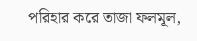পরিহার করে তাজা ফলমূল,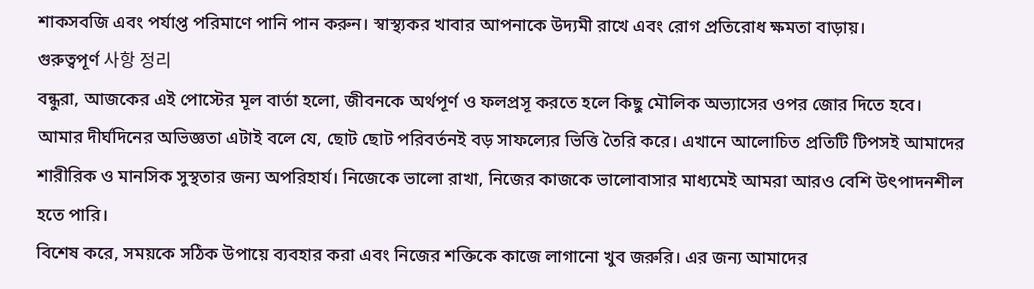শাকসবজি এবং পর্যাপ্ত পরিমাণে পানি পান করুন। স্বাস্থ্যকর খাবার আপনাকে উদ্যমী রাখে এবং রোগ প্রতিরোধ ক্ষমতা বাড়ায়।
গুরুত্বপূর্ণ 사항 정리
বন্ধুরা, আজকের এই পোস্টের মূল বার্তা হলো, জীবনকে অর্থপূর্ণ ও ফলপ্রসূ করতে হলে কিছু মৌলিক অভ্যাসের ওপর জোর দিতে হবে। আমার দীর্ঘদিনের অভিজ্ঞতা এটাই বলে যে, ছোট ছোট পরিবর্তনই বড় সাফল্যের ভিত্তি তৈরি করে। এখানে আলোচিত প্রতিটি টিপসই আমাদের শারীরিক ও মানসিক সুস্থতার জন্য অপরিহার্য। নিজেকে ভালো রাখা, নিজের কাজকে ভালোবাসার মাধ্যমেই আমরা আরও বেশি উৎপাদনশীল হতে পারি।
বিশেষ করে, সময়কে সঠিক উপায়ে ব্যবহার করা এবং নিজের শক্তিকে কাজে লাগানো খুব জরুরি। এর জন্য আমাদের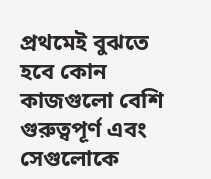প্রথমেই বুঝতে হবে কোন কাজগুলো বেশি গুরুত্বপূর্ণ এবং সেগুলোকে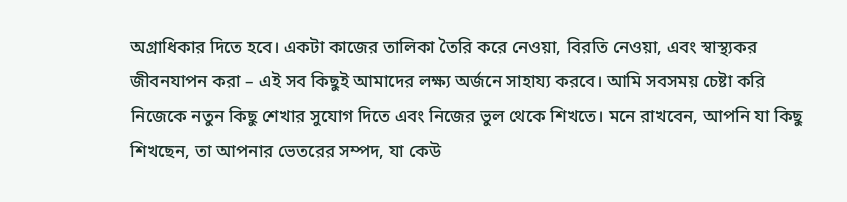অগ্রাধিকার দিতে হবে। একটা কাজের তালিকা তৈরি করে নেওয়া, বিরতি নেওয়া, এবং স্বাস্থ্যকর জীবনযাপন করা – এই সব কিছুই আমাদের লক্ষ্য অর্জনে সাহায্য করবে। আমি সবসময় চেষ্টা করি নিজেকে নতুন কিছু শেখার সুযোগ দিতে এবং নিজের ভুল থেকে শিখতে। মনে রাখবেন, আপনি যা কিছু শিখছেন, তা আপনার ভেতরের সম্পদ, যা কেউ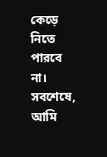কেড়ে নিতে পারবে না।
সবশেষে, আমি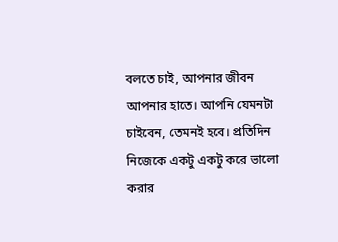বলতে চাই, আপনার জীবন আপনার হাতে। আপনি যেমনটা চাইবেন, তেমনই হবে। প্রতিদিন নিজেকে একটু একটু করে ভালো করার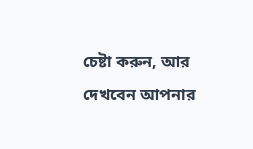চেষ্টা করুন, আর দেখবেন আপনার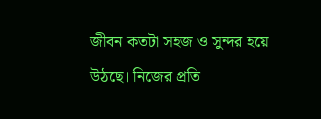জীবন কতটা সহজ ও সুন্দর হয়ে উঠছে। নিজের প্রতি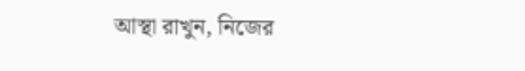আস্থা রাখুন, নিজের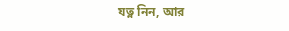যত্ন নিন, আর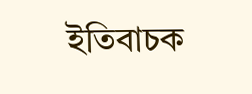ইতিবাচক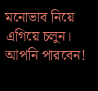মনোভাব নিয়ে এগিয়ে চলুন। আপনি পারবেন!